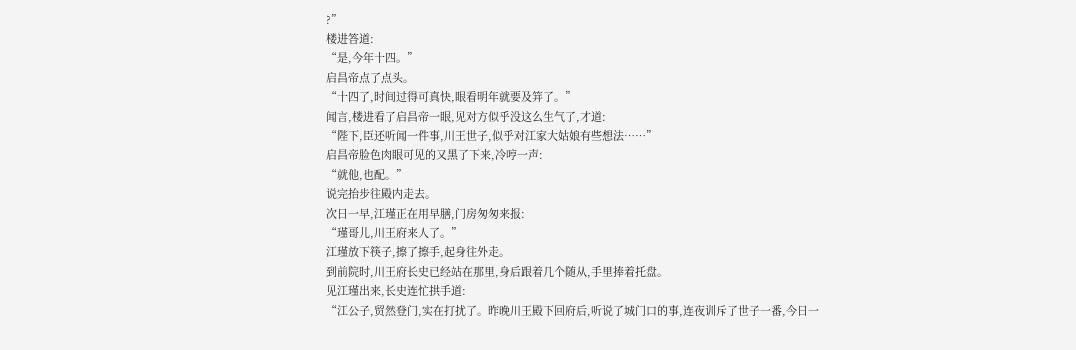?”
楼进答道:
“是,今年十四。”
启昌帝点了点头。
“十四了,时间过得可真快,眼看明年就要及笄了。”
闻言,楼进看了启昌帝一眼,见对方似乎没这么生气了,才道:
“陛下,臣还听闻一件事,川王世子,似乎对江家大姑娘有些想法……”
启昌帝脸色肉眼可见的又黑了下来,冷哼一声:
“就他,也配。”
说完抬步往殿内走去。
次日一早,江瑾正在用早膳,门房匆匆来报:
“瑾哥儿,川王府来人了。”
江瑾放下筷子,擦了擦手,起身往外走。
到前院时,川王府长史已经站在那里,身后跟着几个随从,手里捧着托盘。
见江瑾出来,长史连忙拱手道:
“江公子,贸然登门,实在打扰了。昨晚川王殿下回府后,听说了城门口的事,连夜训斥了世子一番,今日一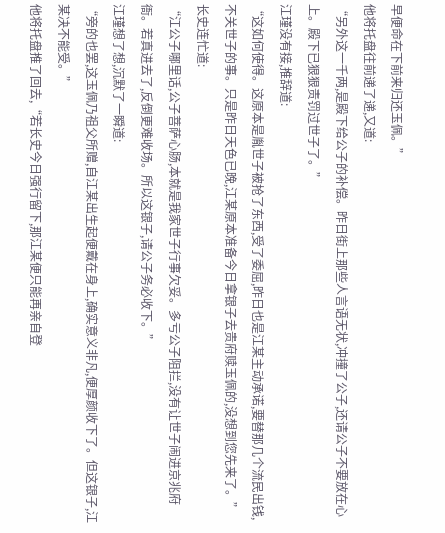早便命在下前来归还玉佩。”
他将托盘往前递了递,又道:
“另外这一千两,是殿下给公子的补偿。昨日街上那些人言语无状,冲撞了公子,还请公子不要放在心上。殿下已狠狠责罚过世子了。”
江瑾没有接,推辞道:
“这如何使得。这原本是胤世子被抢了东西,受了委屈,昨日也是江某主动承诺,要替那几个流民出钱,不关世子的事。只是昨日天色已晚,江某原本准备今日拿银子去贵府赎玉佩的,没想到您先来了。”
长史连忙道:
“江公子哪里话,公子菩萨心肠,本就是我家世子行事欠妥。多亏公子阻拦,没有让世子闹进京兆府衙。若真进去了,反倒更难收场。所以这银子,请公子务必收下。”
江瑾想了想,沉默了一瞬道:
“旁的也罢,这玉佩乃祖父所赠,自江某出生起便戴在身上,确实意义非凡,便厚颜收下了。但这银子,江某决不能受。”
他将托盘推了回去,“若长史今日强行留下,那江某便只能再亲自登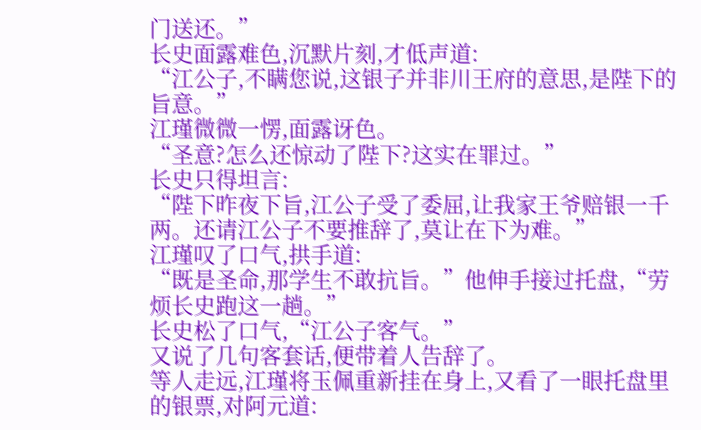门送还。”
长史面露难色,沉默片刻,才低声道:
“江公子,不瞒您说,这银子并非川王府的意思,是陛下的旨意。”
江瑾微微一愣,面露讶色。
“圣意?怎么还惊动了陛下?这实在罪过。”
长史只得坦言:
“陛下昨夜下旨,江公子受了委屈,让我家王爷赔银一千两。还请江公子不要推辞了,莫让在下为难。”
江瑾叹了口气,拱手道:
“既是圣命,那学生不敢抗旨。”他伸手接过托盘,“劳烦长史跑这一趟。”
长史松了口气,“江公子客气。”
又说了几句客套话,便带着人告辞了。
等人走远,江瑾将玉佩重新挂在身上,又看了一眼托盘里的银票,对阿元道: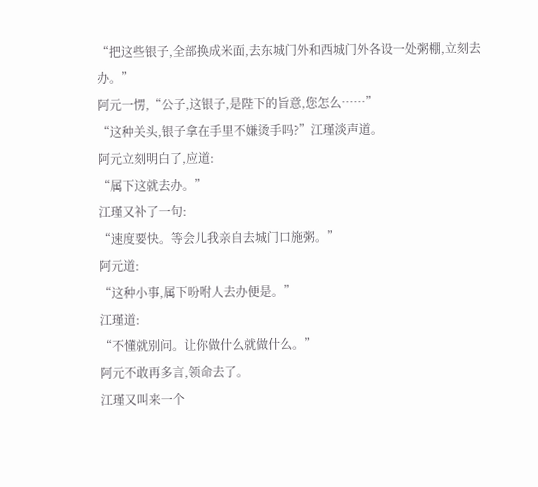“把这些银子,全部换成米面,去东城门外和西城门外各设一处粥棚,立刻去办。”
阿元一愣,“公子,这银子,是陛下的旨意,您怎么……”
“这种关头,银子拿在手里不嫌烫手吗?”江瑾淡声道。
阿元立刻明白了,应道:
“属下这就去办。”
江瑾又补了一句:
“速度要快。等会儿我亲自去城门口施粥。”
阿元道:
“这种小事,属下吩咐人去办便是。”
江瑾道:
“不懂就别问。让你做什么就做什么。”
阿元不敢再多言,领命去了。
江瑾又叫来一个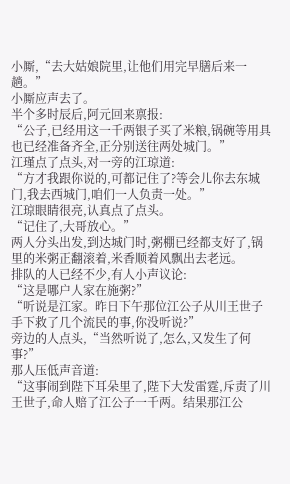小厮,“去大姑娘院里,让他们用完早膳后来一趟。”
小厮应声去了。
半个多时辰后,阿元回来禀报:
“公子,已经用这一千两银子买了米粮,锅碗等用具也已经准备齐全,正分别送往两处城门。”
江瑾点了点头,对一旁的江琼道:
“方才我跟你说的,可都记住了?等会儿你去东城门,我去西城门,咱们一人负责一处。”
江琼眼睛很亮,认真点了点头。
“记住了,大哥放心。”
两人分头出发,到达城门时,粥棚已经都支好了,锅里的米粥正翻滚着,米香顺着风飘出去老远。
排队的人已经不少,有人小声议论:
“这是哪户人家在施粥?”
“听说是江家。昨日下午那位江公子从川王世子手下救了几个流民的事,你没听说?”
旁边的人点头,“当然听说了,怎么,又发生了何事?”
那人压低声音道:
“这事闹到陛下耳朵里了,陛下大发雷霆,斥责了川王世子,命人赔了江公子一千两。结果那江公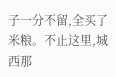子一分不留,全买了米粮。不止这里,城西那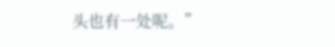头也有一处呢。”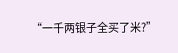“一千两银子全买了米?”